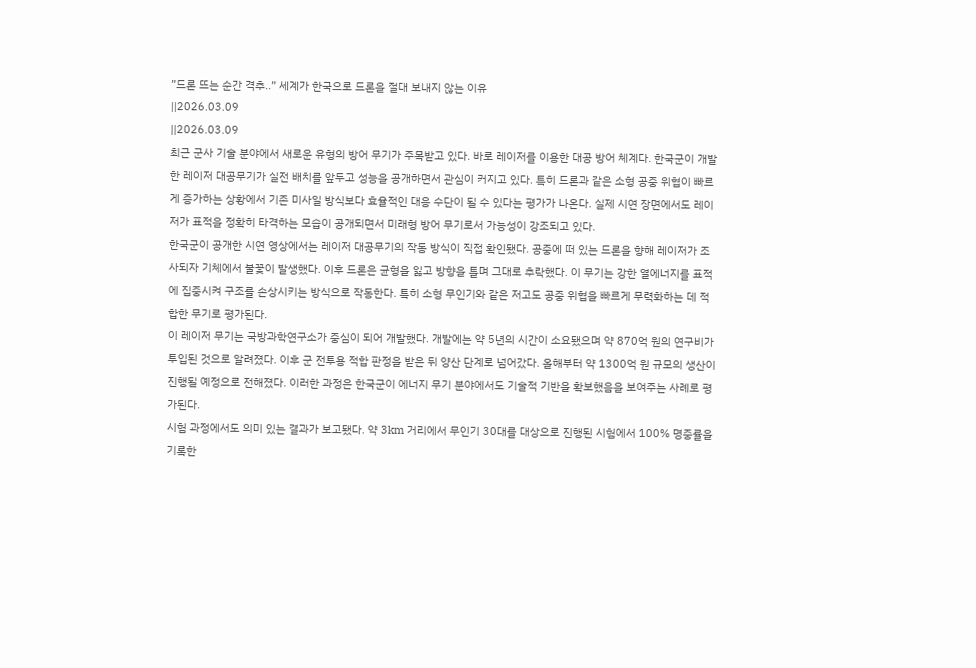”드론 뜨는 순간 격추..” 세계가 한국으로 드론을 절대 보내지 않는 이유
||2026.03.09
||2026.03.09
최근 군사 기술 분야에서 새로운 유형의 방어 무기가 주목받고 있다. 바로 레이저를 이용한 대공 방어 체계다. 한국군이 개발한 레이저 대공무기가 실전 배치를 앞두고 성능을 공개하면서 관심이 커지고 있다. 특히 드론과 같은 소형 공중 위협이 빠르게 증가하는 상황에서 기존 미사일 방식보다 효율적인 대응 수단이 될 수 있다는 평가가 나온다. 실제 시연 장면에서도 레이저가 표적을 정확히 타격하는 모습이 공개되면서 미래형 방어 무기로서 가능성이 강조되고 있다.
한국군이 공개한 시연 영상에서는 레이저 대공무기의 작동 방식이 직접 확인됐다. 공중에 떠 있는 드론을 향해 레이저가 조사되자 기체에서 불꽃이 발생했다. 이후 드론은 균형을 잃고 방향을 틀며 그대로 추락했다. 이 무기는 강한 열에너지를 표적에 집중시켜 구조를 손상시키는 방식으로 작동한다. 특히 소형 무인기와 같은 저고도 공중 위협을 빠르게 무력화하는 데 적합한 무기로 평가된다.
이 레이저 무기는 국방과학연구소가 중심이 되어 개발했다. 개발에는 약 5년의 시간이 소요됐으며 약 870억 원의 연구비가 투입된 것으로 알려졌다. 이후 군 전투용 적합 판정을 받은 뒤 양산 단계로 넘어갔다. 올해부터 약 1300억 원 규모의 생산이 진행될 예정으로 전해졌다. 이러한 과정은 한국군이 에너지 무기 분야에서도 기술적 기반을 확보했음을 보여주는 사례로 평가된다.
시험 과정에서도 의미 있는 결과가 보고됐다. 약 3km 거리에서 무인기 30대를 대상으로 진행된 시험에서 100% 명중률을 기록한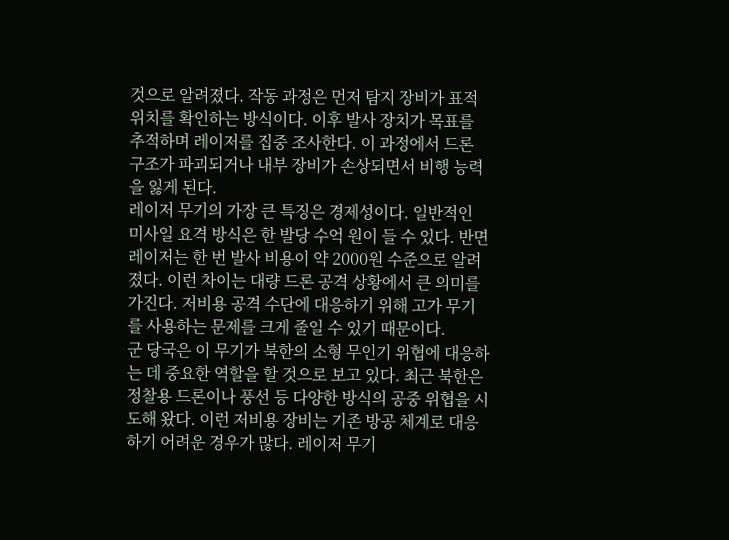것으로 알려졌다. 작동 과정은 먼저 탐지 장비가 표적 위치를 확인하는 방식이다. 이후 발사 장치가 목표를 추적하며 레이저를 집중 조사한다. 이 과정에서 드론 구조가 파괴되거나 내부 장비가 손상되면서 비행 능력을 잃게 된다.
레이저 무기의 가장 큰 특징은 경제성이다. 일반적인 미사일 요격 방식은 한 발당 수억 원이 들 수 있다. 반면 레이저는 한 번 발사 비용이 약 2000원 수준으로 알려졌다. 이런 차이는 대량 드론 공격 상황에서 큰 의미를 가진다. 저비용 공격 수단에 대응하기 위해 고가 무기를 사용하는 문제를 크게 줄일 수 있기 때문이다.
군 당국은 이 무기가 북한의 소형 무인기 위협에 대응하는 데 중요한 역할을 할 것으로 보고 있다. 최근 북한은 정찰용 드론이나 풍선 등 다양한 방식의 공중 위협을 시도해 왔다. 이런 저비용 장비는 기존 방공 체계로 대응하기 어려운 경우가 많다. 레이저 무기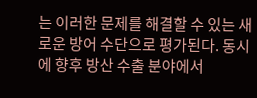는 이러한 문제를 해결할 수 있는 새로운 방어 수단으로 평가된다. 동시에 향후 방산 수출 분야에서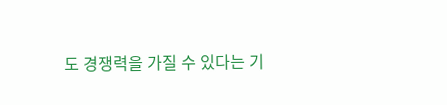도 경쟁력을 가질 수 있다는 기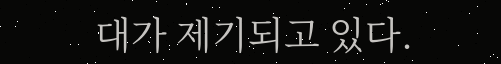대가 제기되고 있다.